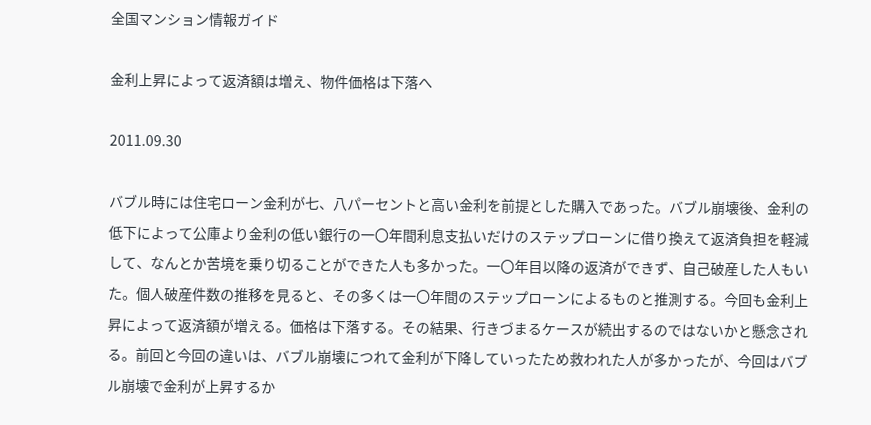全国マンション情報ガイド

金利上昇によって返済額は増え、物件価格は下落へ

2011.09.30

バブル時には住宅ローン金利が七、八パーセントと高い金利を前提とした購入であった。バブル崩壊後、金利の低下によって公庫より金利の低い銀行の一〇年間利息支払いだけのステップローンに借り換えて返済負担を軽減して、なんとか苦境を乗り切ることができた人も多かった。一〇年目以降の返済ができず、自己破産した人もいた。個人破産件数の推移を見ると、その多くは一〇年間のステップローンによるものと推測する。今回も金利上昇によって返済額が増える。価格は下落する。その結果、行きづまるケースが続出するのではないかと懸念される。前回と今回の違いは、バブル崩壊につれて金利が下降していったため救われた人が多かったが、今回はバブル崩壊で金利が上昇するか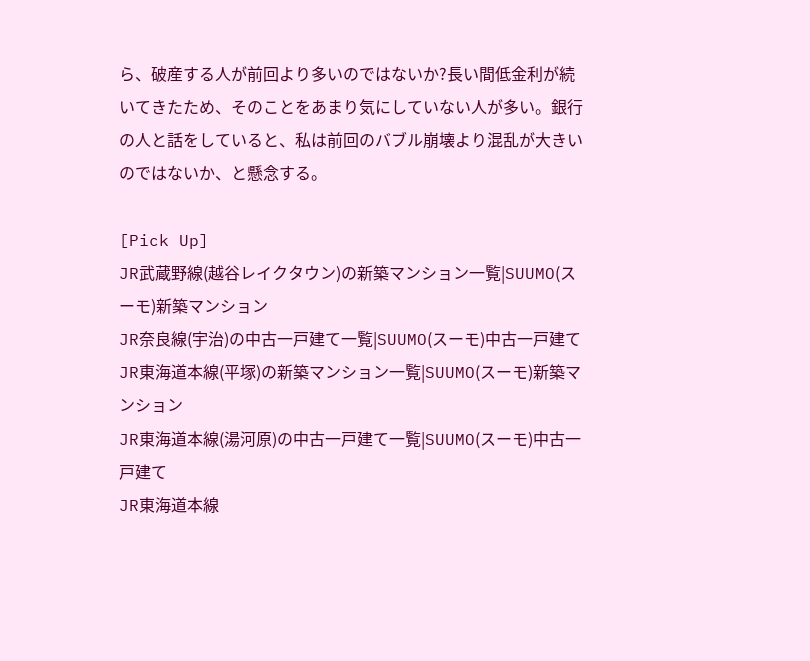ら、破産する人が前回より多いのではないか?長い間低金利が続いてきたため、そのことをあまり気にしていない人が多い。銀行の人と話をしていると、私は前回のバブル崩壊より混乱が大きいのではないか、と懸念する。

[Pick Up]
JR武蔵野線(越谷レイクタウン)の新築マンション一覧|SUUMO(スーモ)新築マンション
JR奈良線(宇治)の中古一戸建て一覧|SUUMO(スーモ)中古一戸建て
JR東海道本線(平塚)の新築マンション一覧|SUUMO(スーモ)新築マンション
JR東海道本線(湯河原)の中古一戸建て一覧|SUUMO(スーモ)中古一戸建て
JR東海道本線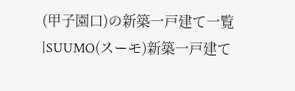(甲子園口)の新築一戸建て一覧|SUUMO(スーモ)新築一戸建て